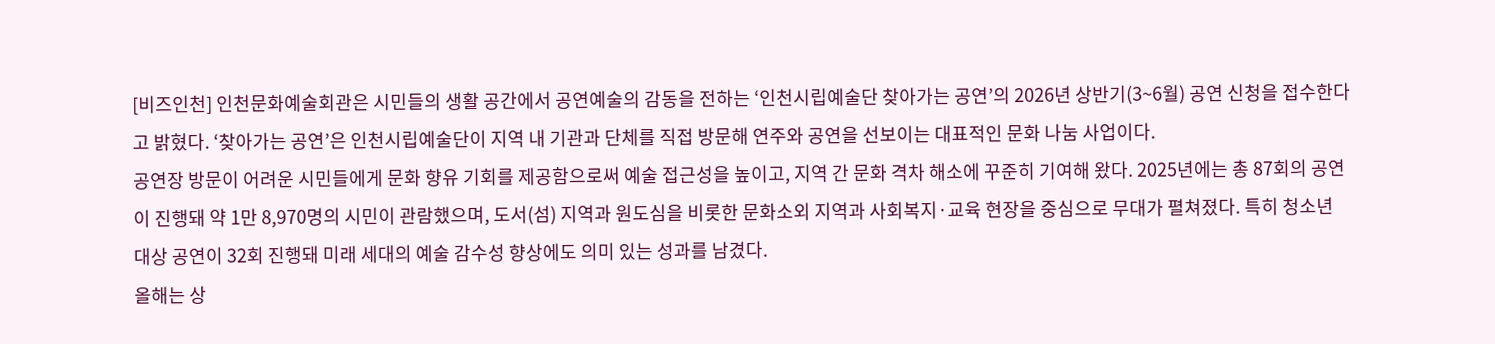[비즈인천] 인천문화예술회관은 시민들의 생활 공간에서 공연예술의 감동을 전하는 ‘인천시립예술단 찾아가는 공연’의 2026년 상반기(3~6월) 공연 신청을 접수한다고 밝혔다. ‘찾아가는 공연’은 인천시립예술단이 지역 내 기관과 단체를 직접 방문해 연주와 공연을 선보이는 대표적인 문화 나눔 사업이다.
공연장 방문이 어려운 시민들에게 문화 향유 기회를 제공함으로써 예술 접근성을 높이고, 지역 간 문화 격차 해소에 꾸준히 기여해 왔다. 2025년에는 총 87회의 공연이 진행돼 약 1만 8,970명의 시민이 관람했으며, 도서(섬) 지역과 원도심을 비롯한 문화소외 지역과 사회복지·교육 현장을 중심으로 무대가 펼쳐졌다. 특히 청소년 대상 공연이 32회 진행돼 미래 세대의 예술 감수성 향상에도 의미 있는 성과를 남겼다.
올해는 상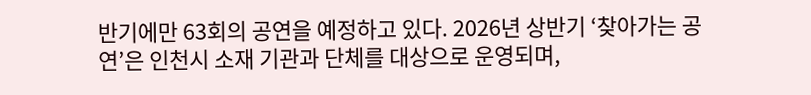반기에만 63회의 공연을 예정하고 있다. 2026년 상반기 ‘찾아가는 공연’은 인천시 소재 기관과 단체를 대상으로 운영되며,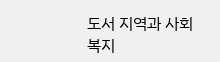도서 지역과 사회복지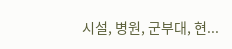시설, 병원, 군부대, 현...